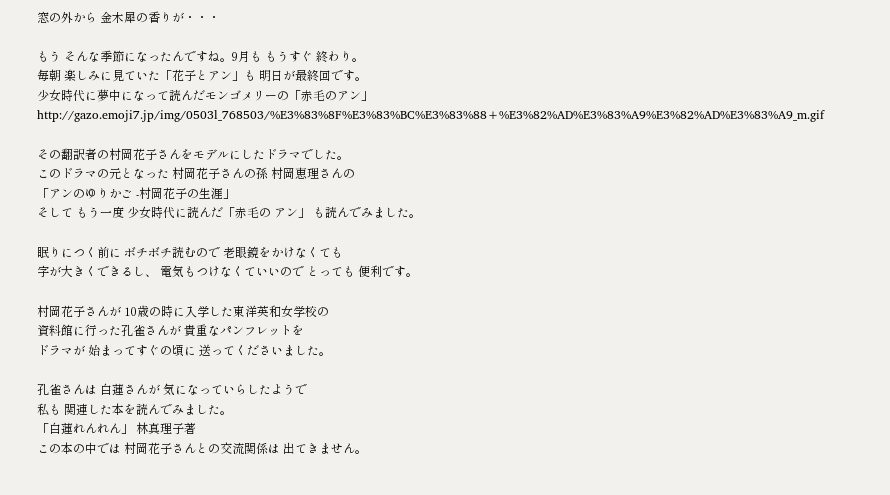窓の外から 金木犀の香りが・・・

もう そんな季節になったんですね。9月も もうすぐ 終わり。
毎朝 楽しみに見ていた「花子とアン」も 明日が最終回です。
少女時代に夢中になって読んだモンゴメリーの「赤毛のアン」 http://gazo.emoji7.jp/img/0503l_768503/%E3%83%8F%E3%83%BC%E3%83%88+%E3%82%AD%E3%83%A9%E3%82%AD%E3%83%A9_m.gif

その翻訳者の村岡花子さんをモデルにしたドラマでした。
このドラマの元となった 村岡花子さんの孫 村岡恵理さんの
「アンのゆりかご -村岡花子の生涯」
そして もう一度 少女時代に読んだ「赤毛の アン」 も読んでみました。

眠りにつく前に ボチボチ読むので 老眼鏡をかけなくても
字が大きくできるし、 電気もつけなくていいので とっても 便利です。

村岡花子さんが 10歳の時に入学した東洋英和女学校の
資料館に行った孔雀さんが 貴重なパンフレットを
ドラマが 始まってすぐの頃に 送ってくださいました。

孔雀さんは 白蓮さんが 気になっていらしたようで
私も 関連した本を読んでみました。
「白蓮れんれん」 林真理子著
この本の中では 村岡花子さんとの交流関係は 出てきません。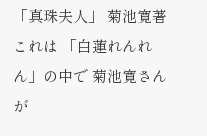「真珠夫人」 菊池寛著
これは 「白蓮れんれん」の中で 菊池寛さんが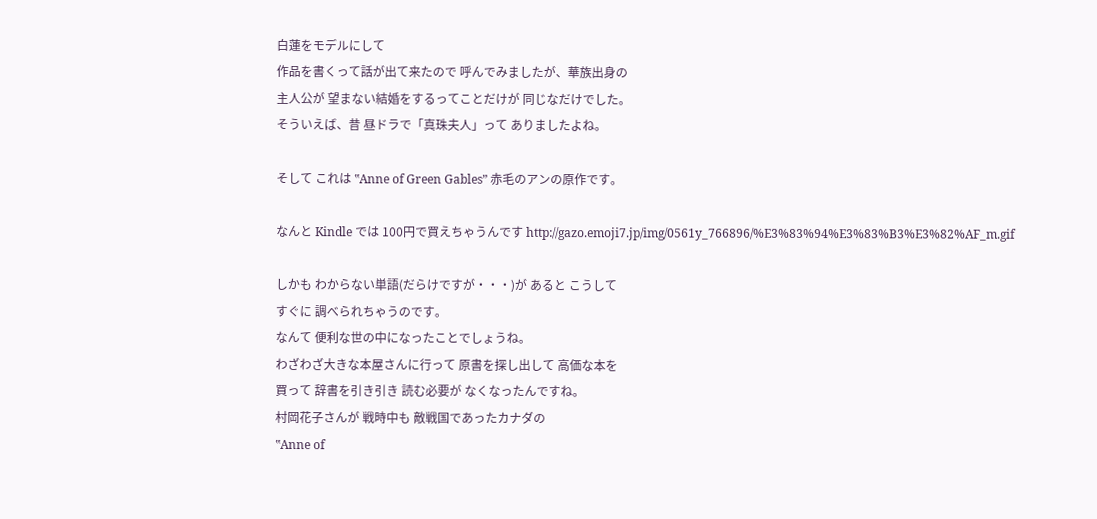白蓮をモデルにして
作品を書くって話が出て来たので 呼んでみましたが、華族出身の
主人公が 望まない結婚をするってことだけが 同じなだけでした。
そういえば、昔 昼ドラで「真珠夫人」って ありましたよね。

そして これは ‟Anne of Green Gables” 赤毛のアンの原作です。

なんと Kindle では 100円で買えちゃうんです http://gazo.emoji7.jp/img/0561y_766896/%E3%83%94%E3%83%B3%E3%82%AF_m.gif

しかも わからない単語(だらけですが・・・)が あると こうして
すぐに 調べられちゃうのです。
なんて 便利な世の中になったことでしょうね。
わざわざ大きな本屋さんに行って 原書を探し出して 高価な本を
買って 辞書を引き引き 読む必要が なくなったんですね。
村岡花子さんが 戦時中も 敵戦国であったカナダの
‟Anne of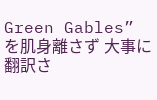Green Gables” を肌身離さず 大事に翻訳さ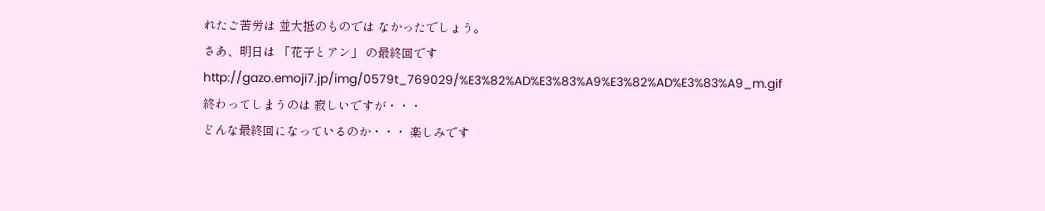れたご苦労は 並大抵のものでは なかったでしょう。
さあ、明日は 「花子とアン」 の最終回です http://gazo.emoji7.jp/img/0579t_769029/%E3%82%AD%E3%83%A9%E3%82%AD%E3%83%A9_m.gif
終わってしまうのは 寂しいですが・・・
どんな最終回になっているのか・・・ 楽しみです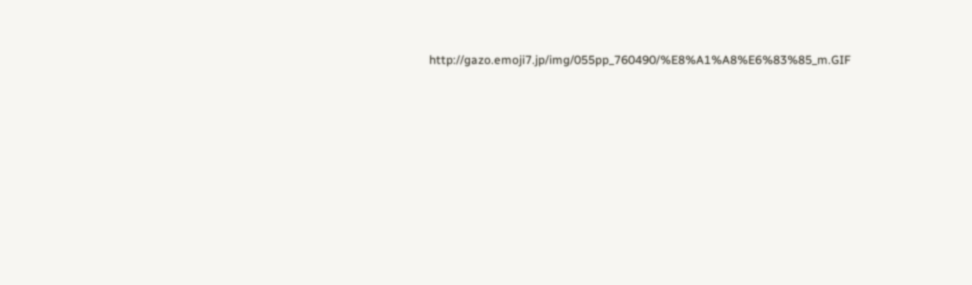http://gazo.emoji7.jp/img/055pp_760490/%E8%A1%A8%E6%83%85_m.GIF